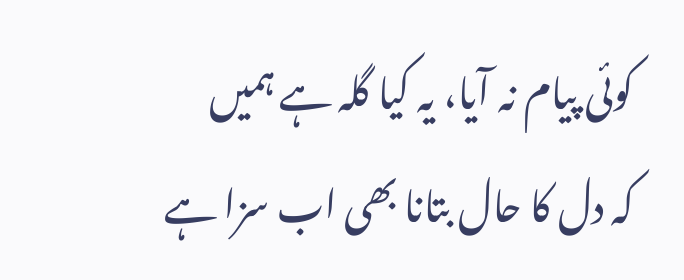کوئی پیام نہ آیا، یہ کیا گلہ ہے ہمیں
کہ دل کا حال بتانا بھی اب سزا ہے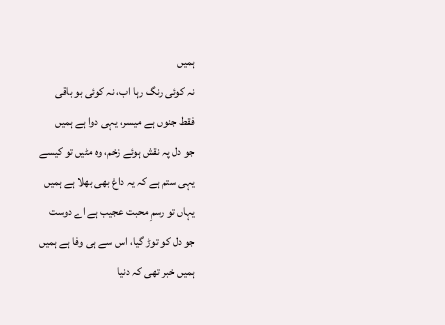ہمیں
نہ کوئی رنگ رہا اب، نہ کوئی بو باقی
فقط جنوں ہے میسر، یہی دوا ہے ہمیں
جو دل پہ نقش ہوئے زخم، وہ مٹیں تو کیسے
یہی ستم ہے کہ یہ داغ بھی بھلا ہے ہمیں
یہاں تو رسمِ محبت عجیب ہے اے دوست
جو دل کو توڑ گیا، اس سے ہی وفا ہے ہمیں
ہمیں خبر تھی کہ دنیا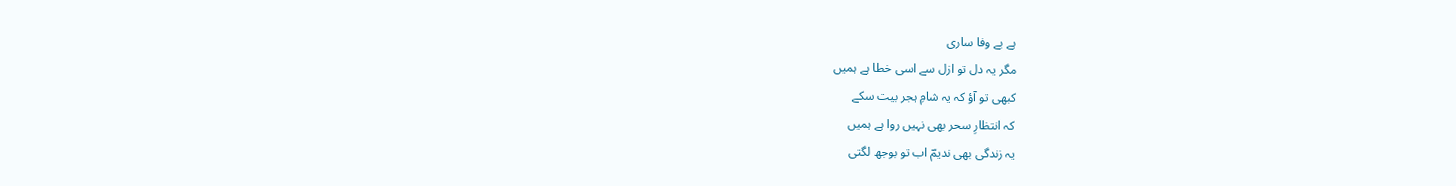ہے بے وفا ساری
مگر یہ دل تو ازل سے اسی خطا ہے ہمیں
کبھی تو آؤ کہ یہ شامِ ہجر بیت سکے
کہ انتظارِ سحر بھی نہیں روا ہے ہمیں
یہ زندگی بھی ندیمؔ اب تو بوجھ لگتی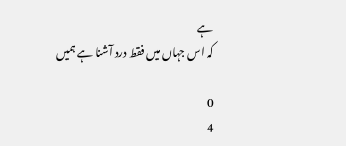ہے
کہ اس جہاں میں فقط درد آشنا ہے ہمیں

0
4